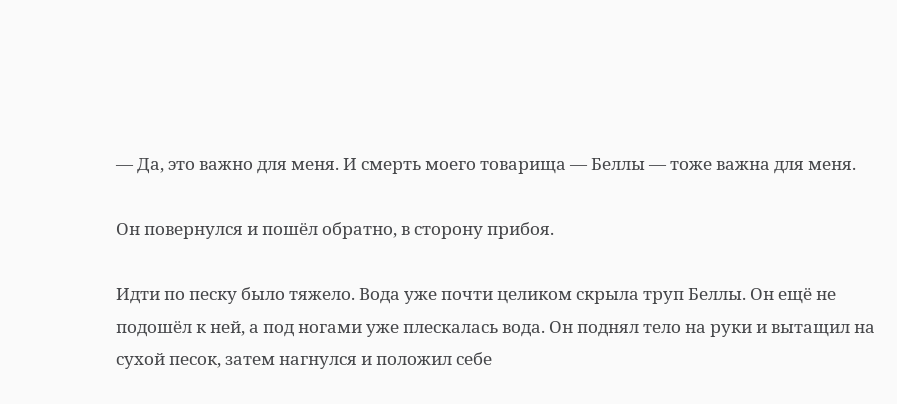— Да, это важно для меня. И смерть моего товарища — Беллы — тоже важна для меня.

Он повернулся и пошёл обратно, в сторону прибоя.

Идти по песку было тяжело. Вода уже почти целиком скрыла труп Беллы. Он ещё не подошёл к ней, а под ногами уже плескалась вода. Он поднял тело на руки и вытащил на сухой песок, затем нагнулся и положил себе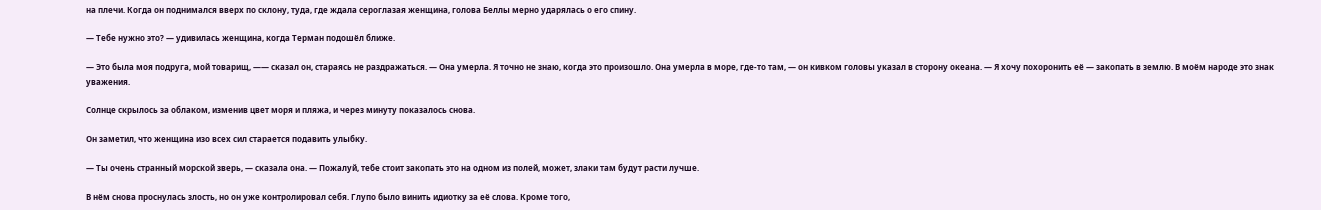на плечи. Когда он поднимался вверх по склону, туда, где ждала сероглазая женщина, голова Беллы мерно ударялась о его спину.

— Тебе нужно это? — удивилась женщина, когда Терман подошёл ближе.

— Это была моя подруга, мой товарищ, —— сказал он, стараясь не раздражаться. — Она умерла. Я точно не знаю, когда это произошло. Она умерла в море, где-то там, — он кивком головы указал в сторону океана. — Я хочу похоронить её — закопать в землю. В моём народе это знак уважения.

Солнце скрылось за облаком, изменив цвет моря и пляжа, и через минуту показалось снова.

Он заметил, что женщина изо всех сил старается подавить улыбку.

— Ты очень странный морской зверь, — сказала она. — Пожалуй, тебе стоит закопать это на одном из полей, может, злаки там будут расти лучше.

В нём снова проснулась злость, но он уже контролировал себя. Глупо было винить идиотку за её слова. Кроме того,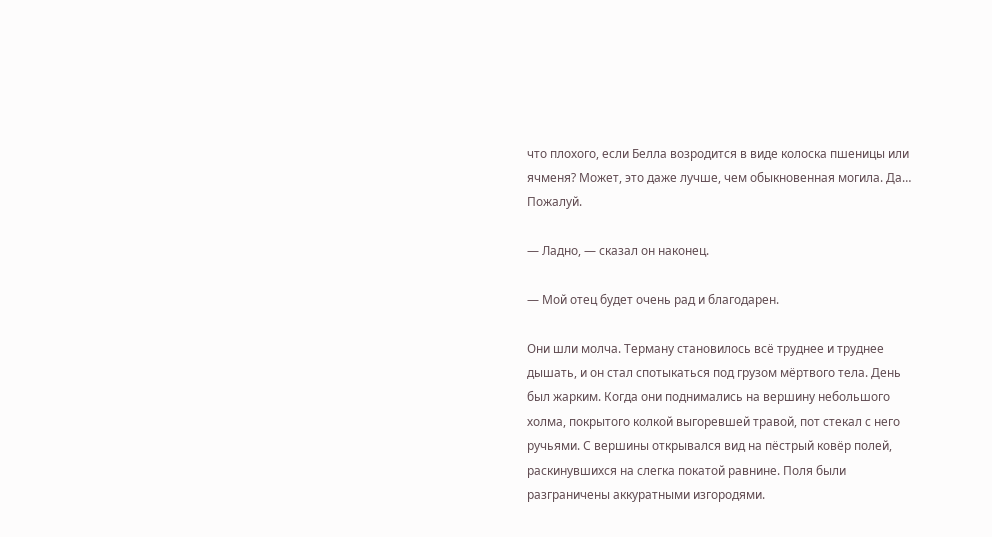что плохого, если Белла возродится в виде колоска пшеницы или ячменя? Может, это даже лучше, чем обыкновенная могила. Да… Пожалуй.

— Ладно, — сказал он наконец.

— Мой отец будет очень рад и благодарен.

Они шли молча. Терману становилось всё труднее и труднее дышать, и он стал спотыкаться под грузом мёртвого тела. День был жарким. Когда они поднимались на вершину небольшого холма, покрытого колкой выгоревшей травой, пот стекал с него ручьями. С вершины открывался вид на пёстрый ковёр полей, раскинувшихся на слегка покатой равнине. Поля были разграничены аккуратными изгородями.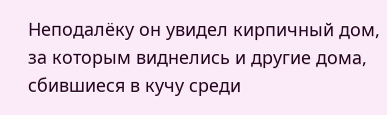Неподалёку он увидел кирпичный дом, за которым виднелись и другие дома, сбившиеся в кучу среди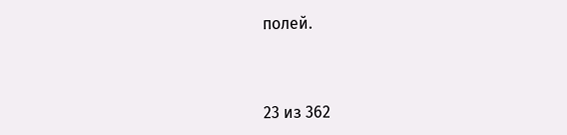полей.



23 из 362